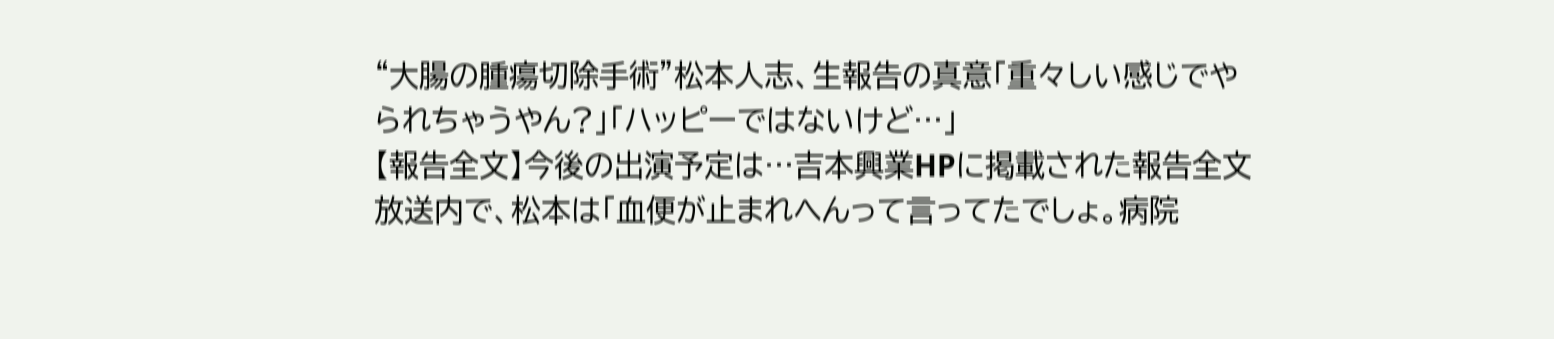“大腸の腫瘍切除手術”松本人志、生報告の真意「重々しい感じでやられちゃうやん?」「ハッピーではないけど…」
【報告全文】今後の出演予定は…吉本興業HPに掲載された報告全文
放送内で、松本は「血便が止まれへんって言ってたでしょ。病院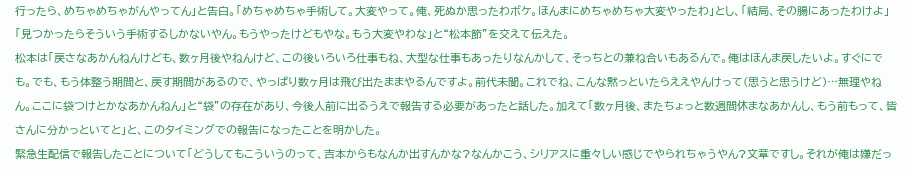行ったら、めちゃめちゃがんやってん」と告白。「めちゃめちゃ手術して。大変やって。俺、死ぬか思ったわボケ。ほんまにめちゃめちゃ大変やったわ」とし、「結局、その腸にあったわけよ」「見つかったらそういう手術するしかないやん。もうやったけどもやな。もう大変やわな」と“松本節”を交えて伝えた。
松本は「戻さなあかんねんけども、数ヶ月後やねんけど、この後いろいろ仕事もね、大型な仕事もあったりなんかして、そっちとの兼ね合いもあるんで。俺はほんま戻したいよ。すぐにでも。でも、もう体整う期間と、戻す期間があるので、やっぱり数ヶ月は飛び出たままやるんですよ。前代未聞。これでね、こんな黙っといたらええやんけって(思うと思うけど)…無理やねん。ここに袋つけとかなあかんねん」と“袋”の存在があり、今後人前に出るうえで報告する必要があったと話した。加えて「数ヶ月後、またちょっと数週間休まなあかんし、もう前もって、皆さんに分かっといてと」と、このタイミングでの報告になったことを明かした。
緊急生配信で報告したことについて「どうしてもこういうのって、吉本からもなんか出すんかな?なんかこう、シリアスに重々しい感じでやられちゃうやん?文章ですし。それが俺は嫌だっ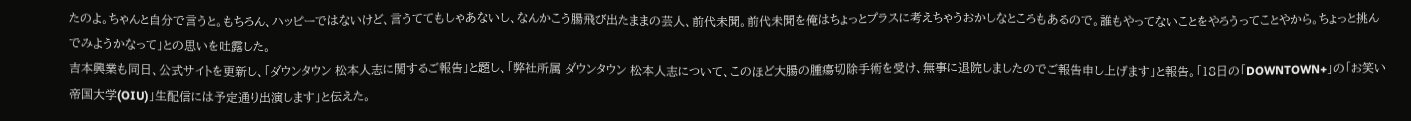たのよ。ちゃんと自分で言うと。もちろん、ハッピーではないけど、言うててもしゃあないし、なんかこう腸飛び出たままの芸人、前代未聞。前代未聞を俺はちょっとプラスに考えちゃうおかしなところもあるので。誰もやってないことをやろうってことやから。ちょっと挑んでみようかなって」との思いを吐露した。
吉本興業も同日、公式サイトを更新し、「ダウンタウン 松本人志に関するご報告」と題し、「弊社所属 ダウンタウン 松本人志について、このほど大腸の腫瘍切除手術を受け、無事に退院しましたのでご報告申し上げます」と報告。「18日の「DOWNTOWN+」の「お笑い帝国大学(OIU)」生配信には予定通り出演します」と伝えた。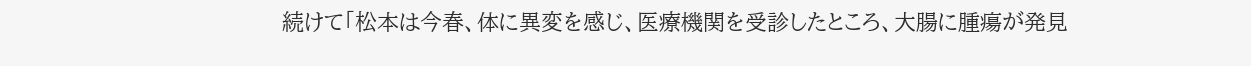続けて「松本は今春、体に異変を感じ、医療機関を受診したところ、大腸に腫瘍が発見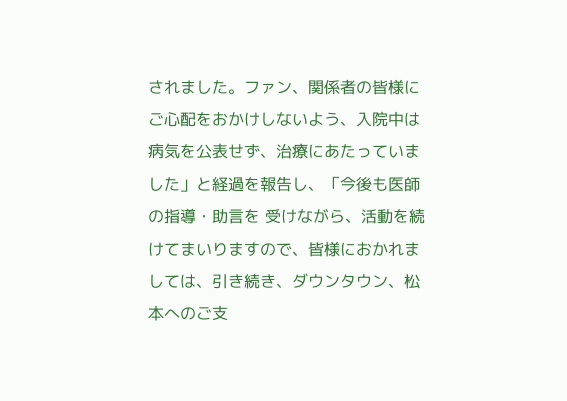されました。ファン、関係者の皆様にご心配をおかけしないよう、入院中は病気を公表せず、治療にあたっていました」と経過を報告し、「今後も医師の指導・助言を 受けながら、活動を続けてまいりますので、皆様におかれましては、引き続き、ダウンタウン、松本へのご支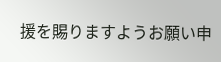援を賜りますようお願い申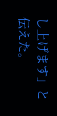し上げます」と伝えた。